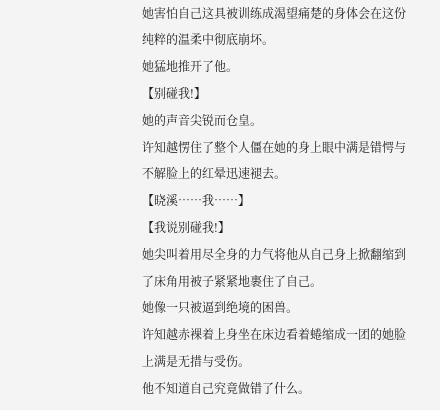她害怕自己这具被训练成渴望痛楚的身体会在这份纯粹的温柔中彻底崩坏。
她猛地推开了他。
【别碰我!】
她的声音尖锐而仓皇。
许知越愣住了整个人僵在她的身上眼中满是错愕与不解脸上的红晕迅速褪去。
【晓溪……我……】
【我说别碰我!】
她尖叫着用尽全身的力气将他从自己身上掀翻缩到了床角用被子紧紧地裹住了自己。
她像一只被逼到绝境的困兽。
许知越赤裸着上身坐在床边看着蜷缩成一团的她脸上满是无措与受伤。
他不知道自己究竟做错了什么。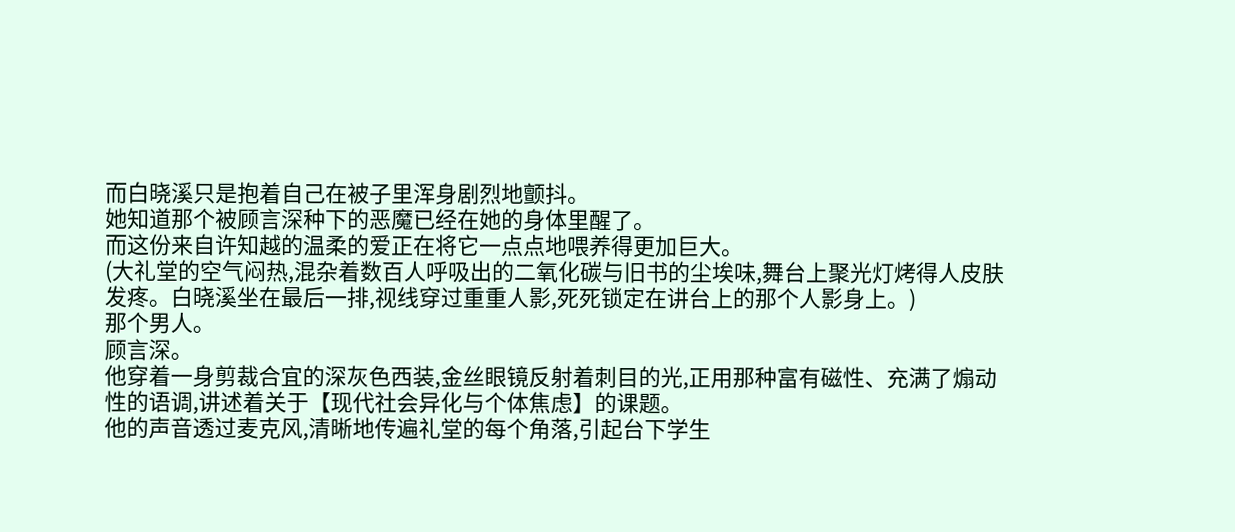而白晓溪只是抱着自己在被子里浑身剧烈地颤抖。
她知道那个被顾言深种下的恶魔已经在她的身体里醒了。
而这份来自许知越的温柔的爱正在将它一点点地喂养得更加巨大。
(大礼堂的空气闷热,混杂着数百人呼吸出的二氧化碳与旧书的尘埃味,舞台上聚光灯烤得人皮肤发疼。白晓溪坐在最后一排,视线穿过重重人影,死死锁定在讲台上的那个人影身上。)
那个男人。
顾言深。
他穿着一身剪裁合宜的深灰色西装,金丝眼镜反射着刺目的光,正用那种富有磁性、充满了煽动性的语调,讲述着关于【现代社会异化与个体焦虑】的课题。
他的声音透过麦克风,清晰地传遍礼堂的每个角落,引起台下学生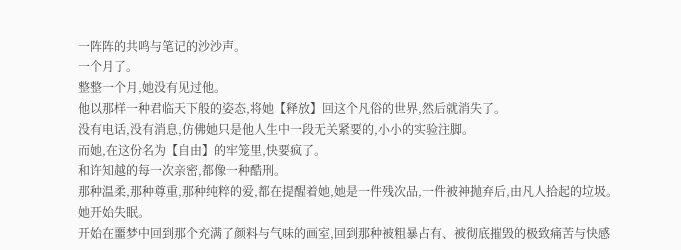一阵阵的共鸣与笔记的沙沙声。
一个月了。
整整一个月,她没有见过他。
他以那样一种君临天下般的姿态,将她【释放】回这个凡俗的世界,然后就消失了。
没有电话,没有消息,仿佛她只是他人生中一段无关紧要的,小小的实验注脚。
而她,在这份名为【自由】的牢笼里,快要疯了。
和许知越的每一次亲密,都像一种酷刑。
那种温柔,那种尊重,那种纯粹的爱,都在提醒着她,她是一件残次品,一件被神抛弃后,由凡人拾起的垃圾。
她开始失眠。
开始在噩梦中回到那个充满了颜料与气味的画室,回到那种被粗暴占有、被彻底摧毁的极致痛苦与快感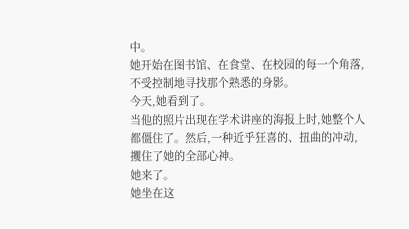中。
她开始在图书馆、在食堂、在校园的每一个角落,不受控制地寻找那个熟悉的身影。
今天,她看到了。
当他的照片出现在学术讲座的海报上时,她整个人都僵住了。然后,一种近乎狂喜的、扭曲的冲动,攫住了她的全部心神。
她来了。
她坐在这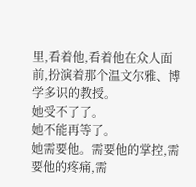里,看着他,看着他在众人面前,扮演着那个温文尔雅、博学多识的教授。
她受不了了。
她不能再等了。
她需要他。需要他的掌控,需要他的疼痛,需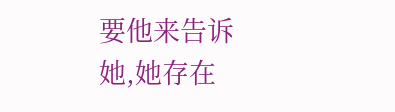要他来告诉她,她存在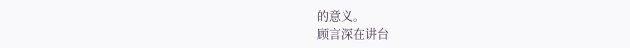的意义。
顾言深在讲台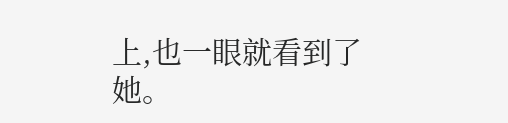上,也一眼就看到了她。